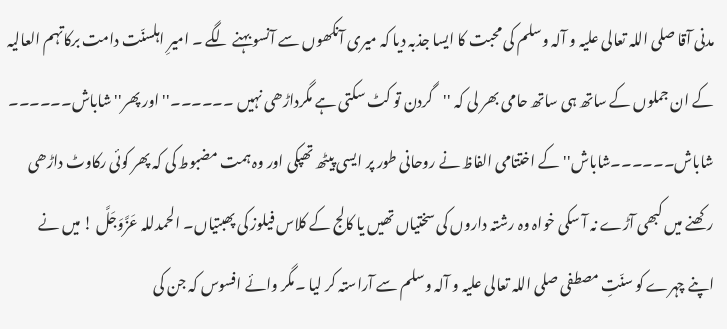مدنی آقا صلی اللہ تعالی علیہ و آلہ وسلم کی محبت کا ایسا جذبہ دیا کہ میری آنکھوں سے آنسو بہنے لگے ۔ امیرِ اہلسنّت دامت برکاتہم العالیہ کے ان جملوں کے ساتھ ہی ساتھ حامی بھر لی کہ ''گردن تو کٹ سکتی ہے مگرداڑھی نہیں ۔۔۔۔۔۔'' اور پھر''شاباش۔۔۔۔۔۔ شاباش۔۔۔۔۔۔شاباش'' کے اختتامی الفاظ نے روحانی طور پر ایسی پیٹھ تھپکی اور وہ ہمت مضبوط کی کہ پھر کوئی رکاوٹ داڑھی رکھنے میں کبھی آڑے نہ آ سکی خواہ وہ رشتہ داروں کی سختیاں تھیں یا کالج کے کلاس فیلوز کی پھبتیاں۔ الحمدللہ عَزَّوَجَلَّ ! میں نے اپنے چہرے کو سنّتِ مصطفی صلی اللہ تعالی علیہ و آلہ وسلم سے آراستہ کر لیا ۔مگر وائے افسوس کہ جن کی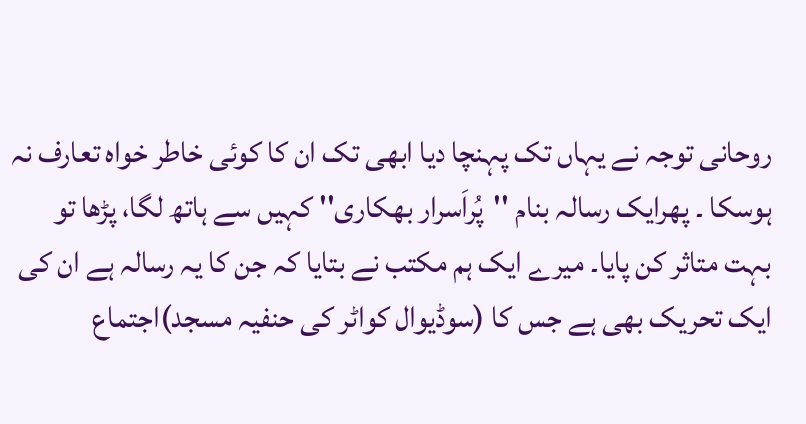روحانی توجہ نے یہاں تک پہنچا دیا ابھی تک ان کا کوئی خاطر خواہ تعارف نہ ہوسکا ۔ پھرایک رسالہ بنام ''پُراَسرار بھکاری'' کہیں سے ہاتھ لگا، پڑھا تو بہت متاثر کن پایا۔ میرے ایک ہم مکتب نے بتایا کہ جن کا یہ رسالہ ہے ان کی ایک تحریک بھی ہے جس کا (سوڈیوال کواٹر کی حنفیہ مسجد)اجتماع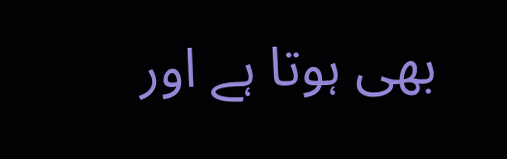بھی ہوتا ہے اور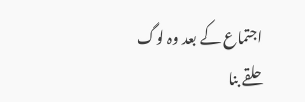اجتماع کے بعد وہ لوگ حلقے بنا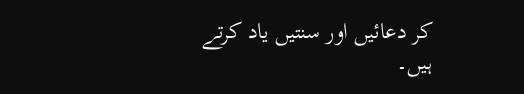کر دعائیں اور سنتیں یاد کرتے ہیں۔